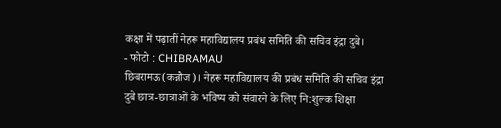कक्षा में पढ़ातीं नेहरू महाविद्यालय प्रबंध समिति की सचिव इंद्रा दुबे।
- फोटो : CHIBRAMAU
छिबरामऊ(कन्नौज)। नेहरू महाविद्यालय की प्रबंध समिति की सचिव इंद्रा दुबे छात्र-छात्राओं के भविष्य को संवारने के लिए नि:शुल्क शिक्षा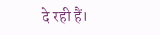दे रही हैं।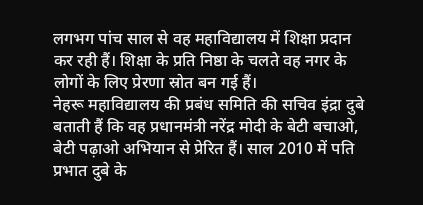लगभग पांच साल से वह महाविद्यालय में शिक्षा प्रदान कर रही हैं। शिक्षा के प्रति निष्ठा के चलते वह नगर के लोगों के लिए प्रेरणा स्रोत बन गई हैं।
नेहरू महाविद्यालय की प्रबंध समिति की सचिव इंद्रा दुबे बताती हैं कि वह प्रधानमंत्री नरेंद्र मोदी के बेटी बचाओ, बेटी पढ़ाओ अभियान से प्रेरित हैं। साल 2010 में पति प्रभात दुबे के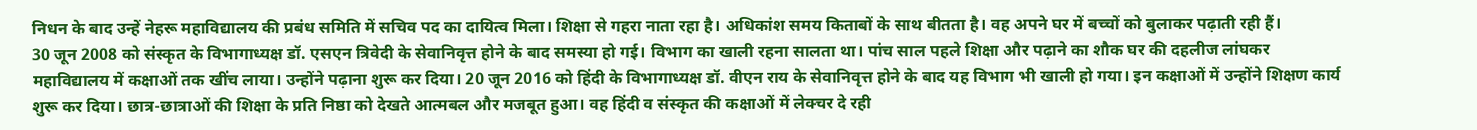निधन के बाद उन्हें नेहरू महाविद्यालय की प्रबंध समिति में सचिव पद का दायित्व मिला। शिक्षा से गहरा नाता रहा है। अधिकांश समय किताबों के साथ बीतता है। वह अपने घर में बच्चों को बुलाकर पढ़ाती रही हैं।
30 जून 2008 को संस्कृत के विभागाध्यक्ष डॉ. एसएन त्रिवेदी के सेवानिवृत्त होने के बाद समस्या हो गई। विभाग का खाली रहना सालता था। पांच साल पहले शिक्षा और पढ़ाने का शौक घर की दहलीज लांघकर महाविद्यालय में कक्षाओं तक खींच लाया। उन्होंने पढ़ाना शुरू कर दिया। 20 जून 2016 को हिंदी के विभागाध्यक्ष डॉ. वीएन राय के सेवानिवृत्त होने के बाद यह विभाग भी खाली हो गया। इन कक्षाओं में उन्होंने शिक्षण कार्य शुरू कर दिया। छात्र-छात्राओं की शिक्षा के प्रति निष्ठा को देखते आत्मबल और मजबूत हुआ। वह हिंदी व संस्कृत की कक्षाओं में लेक्चर दे रही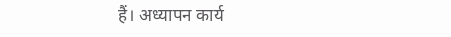हैं। अध्यापन कार्य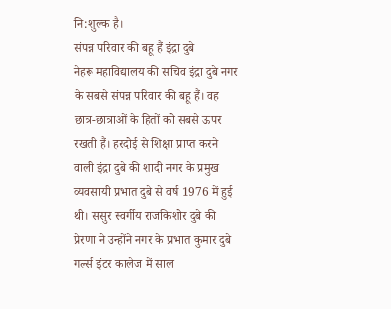नि:शुल्क है।
संपन्न परिवार की बहू हैं इंद्रा दुबे
नेहरू महाविद्यालय की सचिव इंद्रा दुबे नगर के सबसे संपन्न परिवार की बहू हैं। वह छात्र-छात्राओं के हितों को सबसे ऊपर रखती हैं। हरदोई से शिक्षा प्राप्त करने वाली इंद्रा दुबे की शादी नगर के प्रमुख व्यवसायी प्रभात दुबे से वर्ष 1976 में हुई थी। ससुर स्वर्गीय राजकिशोर दुबे की प्रेरणा ने उन्होंने नगर के प्रभात कुमार दुबे गर्ल्स इंटर कालेज में साल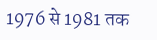1976 से 1981 तक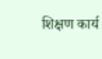शिक्षण कार्य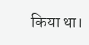किया था।